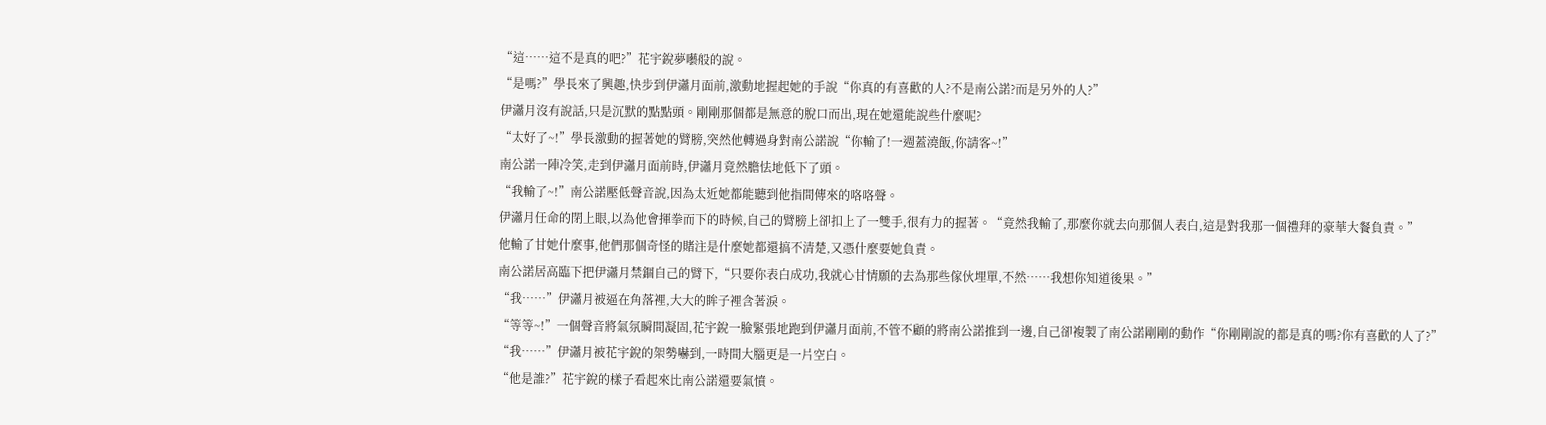“這……這不是真的吧?”花宇銳夢囈般的說。
“是嗎?”學長來了興趣,快步到伊瀟月面前,激動地握起她的手說“你真的有喜歡的人?不是南公諾?而是另外的人?”
伊瀟月沒有說話,只是沉默的點點頭。剛剛那個都是無意的脫口而出,現在她還能說些什麼呢?
“太好了~!”學長激動的握著她的臂膀,突然他轉過身對南公諾說“你輸了!一週蓋澆飯,你請客~!”
南公諾一陣冷笑,走到伊瀟月面前時,伊瀟月竟然膽怯地低下了頭。
“我輸了~!”南公諾壓低聲音說,因為太近她都能聽到他指間傳來的咯咯聲。
伊瀟月任命的閉上眼,以為他會揮拳而下的時候,自己的臂膀上卻扣上了一雙手,很有力的握著。“竟然我輸了,那麼你就去向那個人表白,這是對我那一個禮拜的豪華大餐負責。”
他輸了甘她什麼事,他們那個奇怪的賭注是什麼她都還搞不清楚,又憑什麼要她負責。
南公諾居高臨下把伊瀟月禁錮自己的臂下,“只要你表白成功,我就心甘情願的去為那些傢伙埋單,不然……我想你知道後果。”
“我……”伊瀟月被逼在角落裡,大大的眸子裡含著淚。
“等等~!”一個聲音將氣氛瞬間凝固,花宇銳一臉緊張地跑到伊瀟月面前,不管不顧的將南公諾推到一邊,自己卻複製了南公諾剛剛的動作“你剛剛說的都是真的嗎?你有喜歡的人了?”
“我……”伊瀟月被花宇銳的架勢嚇到,一時間大腦更是一片空白。
“他是誰?”花宇銳的樣子看起來比南公諾還要氣憤。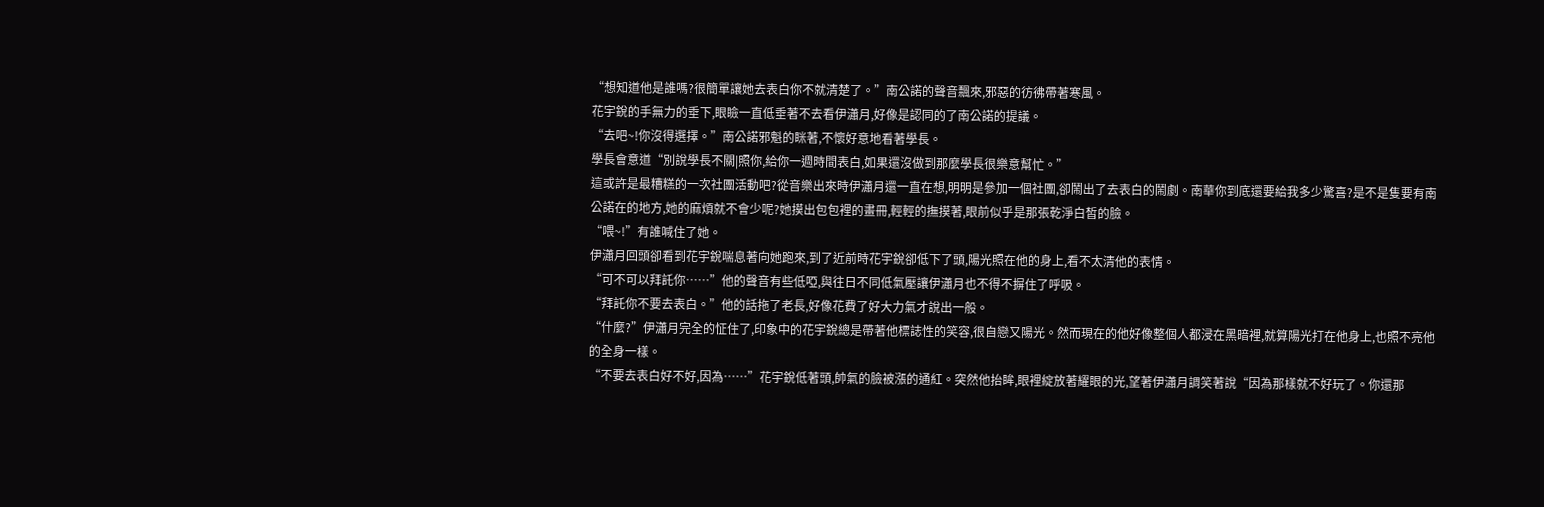“想知道他是誰嗎?很簡單讓她去表白你不就清楚了。”南公諾的聲音飄來,邪惡的彷彿帶著寒風。
花宇銳的手無力的垂下,眼瞼一直低垂著不去看伊瀟月,好像是認同的了南公諾的提議。
“去吧~!你沒得選擇。”南公諾邪魁的眯著,不懷好意地看著學長。
學長會意道“別說學長不關|照你,給你一週時間表白,如果還沒做到那麼學長很樂意幫忙。”
這或許是最糟糕的一次社團活動吧?從音樂出來時伊瀟月還一直在想,明明是參加一個社團,卻鬧出了去表白的鬧劇。南華你到底還要給我多少驚喜?是不是隻要有南公諾在的地方,她的麻煩就不會少呢?她摸出包包裡的畫冊,輕輕的撫摸著,眼前似乎是那張乾淨白皙的臉。
“喂~!”有誰喊住了她。
伊瀟月回頭卻看到花宇銳喘息著向她跑來,到了近前時花宇銳卻低下了頭,陽光照在他的身上,看不太清他的表情。
“可不可以拜託你……”他的聲音有些低啞,與往日不同低氣壓讓伊瀟月也不得不摒住了呼吸。
“拜託你不要去表白。”他的話拖了老長,好像花費了好大力氣才說出一般。
“什麼?”伊瀟月完全的怔住了,印象中的花宇銳總是帶著他標誌性的笑容,很自戀又陽光。然而現在的他好像整個人都浸在黑暗裡,就算陽光打在他身上,也照不亮他的全身一樣。
“不要去表白好不好,因為……”花宇銳低著頭,帥氣的臉被漲的通紅。突然他抬眸,眼裡綻放著耀眼的光,望著伊瀟月調笑著說“因為那樣就不好玩了。你還那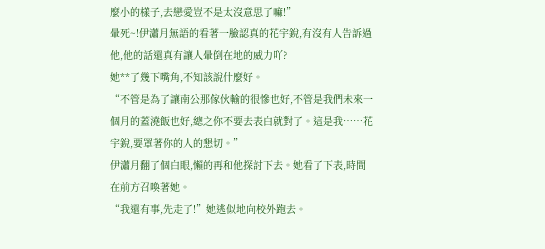麼小的樣子,去戀愛豈不是太沒意思了嘛!”
暈死~!伊瀟月無語的看著一臉認真的花宇銳,有沒有人告訴過他,他的話還真有讓人暈倒在地的威力吖?
她**了幾下嘴角,不知該說什麼好。
“不管是為了讓南公那傢伙輸的很慘也好,不管是我們未來一個月的蓋澆飯也好,總之你不要去表白就對了。這是我……花宇銳,要罩著你的人的懇切。”
伊瀟月翻了個白眼,懶的再和他探討下去。她看了下表,時間在前方召喚著她。
“我還有事,先走了!”她逃似地向校外跑去。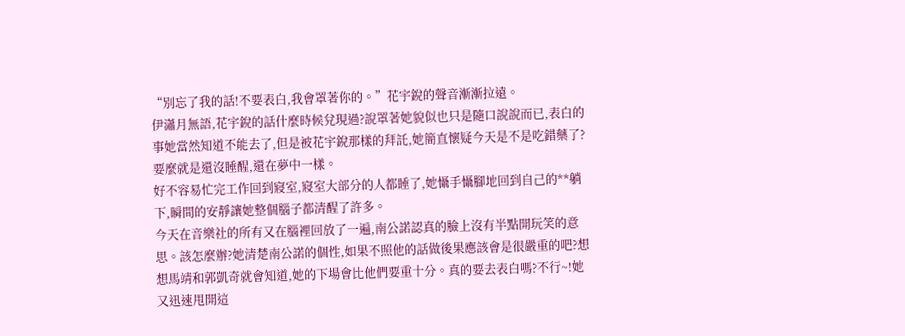“別忘了我的話!不要表白,我會罩著你的。”花宇銳的聲音漸漸拉遠。
伊瀟月無語,花宇銳的話什麼時候兌現過?說罩著她貌似也只是隨口說說而已,表白的事她當然知道不能去了,但是被花宇銳那樣的拜託,她簡直懷疑今天是不是吃錯藥了?要麼就是還沒睡醒,還在夢中一樣。
好不容易忙完工作回到寢室,寢室大部分的人都睡了,她懾手懾腳地回到自己的**躺下,瞬間的安靜讓她整個腦子都清醒了許多。
今天在音樂社的所有又在腦裡回放了一遍,南公諾認真的臉上沒有半點開玩笑的意思。該怎麼辦?她清楚南公諾的個性,如果不照他的話做後果應該會是很嚴重的吧?想想馬靖和郭凱奇就會知道,她的下場會比他們要重十分。真的要去表白嗎?不行~!她又迅速甩開這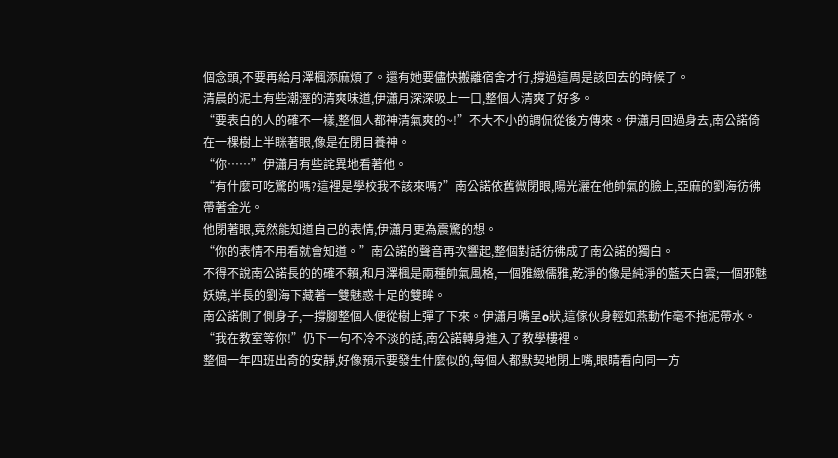個念頭,不要再給月澤楓添麻煩了。還有她要儘快搬離宿舍才行,撐過這周是該回去的時候了。
清晨的泥土有些潮溼的清爽味道,伊瀟月深深吸上一口,整個人清爽了好多。
“要表白的人的確不一樣,整個人都神清氣爽的~!”不大不小的調侃從後方傳來。伊瀟月回過身去,南公諾倚在一棵樹上半眯著眼,像是在閉目養神。
“你……”伊瀟月有些詫異地看著他。
“有什麼可吃驚的嗎?這裡是學校我不該來嗎?”南公諾依舊微閉眼,陽光灑在他帥氣的臉上,亞麻的劉海彷彿帶著金光。
他閉著眼,竟然能知道自己的表情,伊瀟月更為震驚的想。
“你的表情不用看就會知道。”南公諾的聲音再次響起,整個對話彷彿成了南公諾的獨白。
不得不說南公諾長的的確不賴,和月澤楓是兩種帥氣風格,一個雅緻儒雅,乾淨的像是純淨的藍天白雲;一個邪魅妖嬈,半長的劉海下藏著一雙魅惑十足的雙眸。
南公諾側了側身子,一撐腳整個人便從樹上彈了下來。伊瀟月嘴呈o狀,這傢伙身輕如燕動作毫不拖泥帶水。
“我在教室等你!”仍下一句不冷不淡的話,南公諾轉身進入了教學樓裡。
整個一年四班出奇的安靜,好像預示要發生什麼似的,每個人都默契地閉上嘴,眼睛看向同一方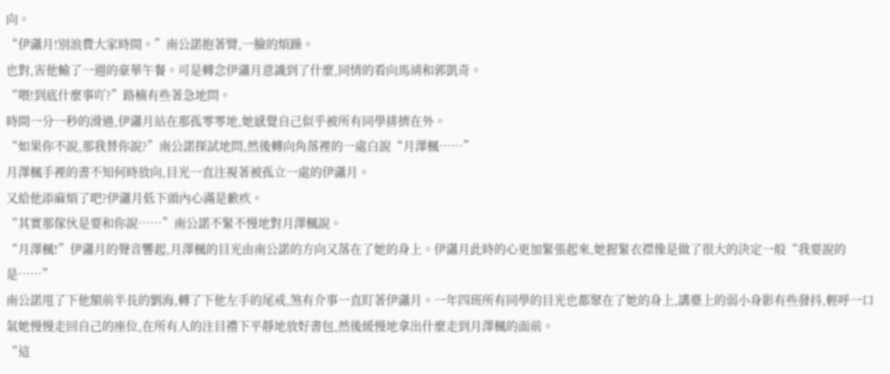向。
“伊瀟月!別浪費大家時間。”南公諾抱著臂,一臉的煩躁。
也對,害他輸了一週的豪華午餐。可是轉念伊瀟月意識到了什麼,同情的看向馬靖和郭凱奇。
“喂!到底什麼事吖?”路楠有些著急地問。
時間一分一秒的滑過,伊瀟月站在那孤零零地,她感覺自己似乎被所有同學排擠在外。
“如果你不說,那我替你說?”南公諾探試地問,然後轉向角落裡的一處白說“月澤楓……”
月澤楓手裡的書不知何時放向,目光一直注視著被孤立一處的伊瀟月。
又給他添麻煩了吧?伊瀟月低下頭內心滿是歉疚。
“其實那傢伙是要和你說……”南公諾不緊不慢地對月澤楓說。
“月澤楓!”伊瀟月的聲音響起,月澤楓的目光由南公諾的方向又落在了她的身上。伊瀟月此時的心更加緊張起來,她握緊衣襟像是做了很大的決定一般“我要說的是……”
南公諾甩了下他額前半長的劉海,轉了下他左手的尾戒,煞有介事一直盯著伊瀟月。一年四班所有同學的目光也都聚在了她的身上,講臺上的弱小身影有些發抖,輕呼一口氣她慢慢走回自己的座位,在所有人的注目禮下平靜地放好書包,然後緩慢地拿出什麼走到月澤楓的面前。
“這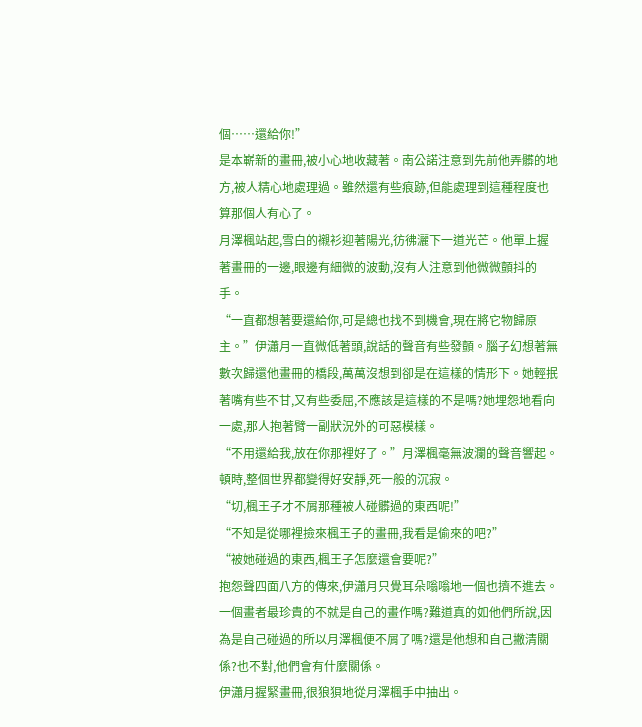個……還給你!”
是本嶄新的畫冊,被小心地收藏著。南公諾注意到先前他弄髒的地方,被人精心地處理過。雖然還有些痕跡,但能處理到這種程度也算那個人有心了。
月澤楓站起,雪白的襯衫迎著陽光,彷彿灑下一道光芒。他單上握著畫冊的一邊,眼邊有細微的波動,沒有人注意到他微微顫抖的手。
“一直都想著要還給你,可是總也找不到機會,現在將它物歸原主。”伊瀟月一直微低著頭,說話的聲音有些發顫。腦子幻想著無數次歸還他畫冊的橋段,萬萬沒想到卻是在這樣的情形下。她輕抿著嘴有些不甘,又有些委屈,不應該是這樣的不是嗎?她埋怨地看向一處,那人抱著臂一副狀況外的可惡模樣。
“不用還給我,放在你那裡好了。”月澤楓毫無波瀾的聲音響起。
頓時,整個世界都變得好安靜,死一般的沉寂。
“切,楓王子才不屑那種被人碰髒過的東西呢!”
“不知是從哪裡撿來楓王子的畫冊,我看是偷來的吧?”
“被她碰過的東西,楓王子怎麼還會要呢?”
抱怨聲四面八方的傳來,伊瀟月只覺耳朵嗡嗡地一個也擠不進去。一個畫者最珍貴的不就是自己的畫作嗎?難道真的如他們所說,因為是自己碰過的所以月澤楓便不屑了嗎?還是他想和自己撇清關係?也不對,他們會有什麼關係。
伊瀟月握緊畫冊,很狼狽地從月澤楓手中抽出。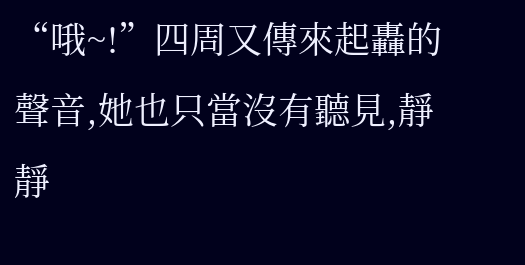“哦~!”四周又傳來起轟的聲音,她也只當沒有聽見,靜靜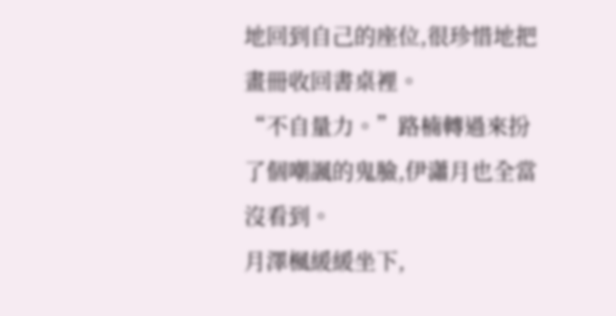地回到自己的座位,很珍惜地把畫冊收回書桌裡。
“不自量力。”路楠轉過來扮了個嘲諷的鬼臉,伊瀟月也全當沒看到。
月澤楓緩緩坐下,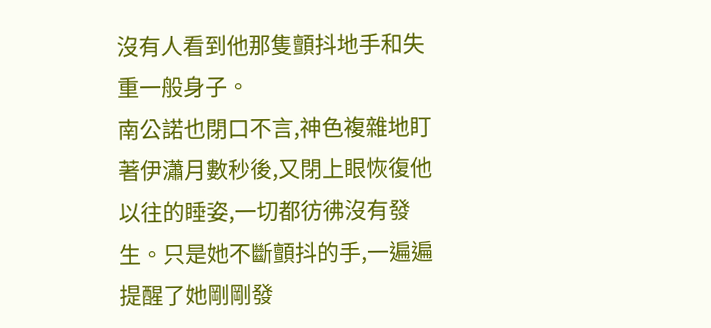沒有人看到他那隻顫抖地手和失重一般身子。
南公諾也閉口不言,神色複雜地盯著伊瀟月數秒後,又閉上眼恢復他以往的睡姿,一切都彷彿沒有發生。只是她不斷顫抖的手,一遍遍提醒了她剛剛發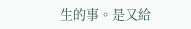生的事。是又給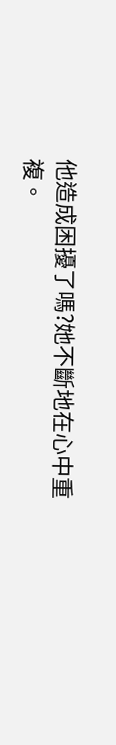他造成困擾了嗎?她不斷地在心中重複。